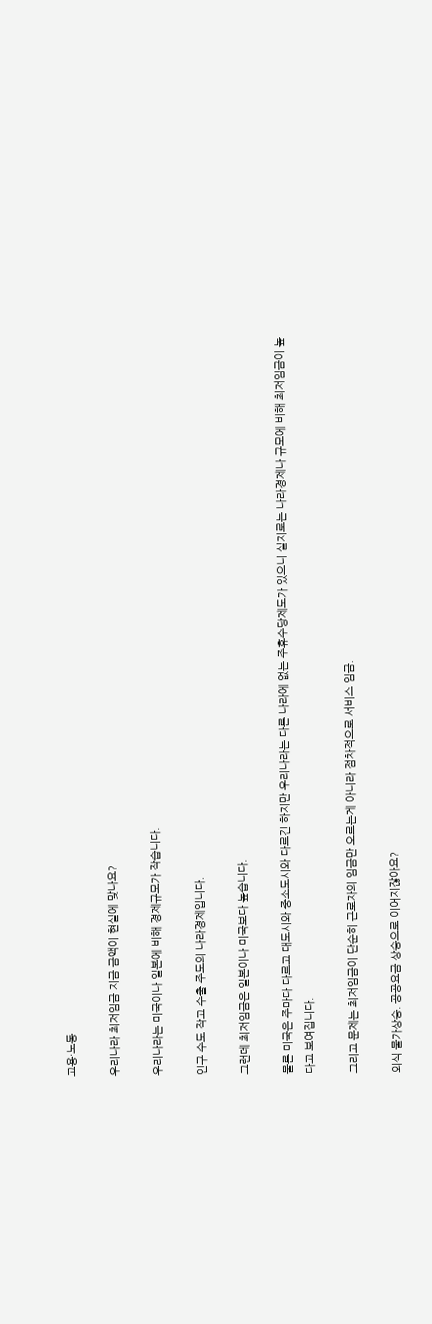고용·노동

우리나라 최저임금 지금 금액이 현실에 맞나요?

우리나라는 미국이나 일본에 비해 경제규모가 작습니다.

인구 수도 작고 수출 주도의 나라경제입니다.

그런데 최저임금은 일본이나 미국보다 높습니다.

물론 미국은 주마다 다르고 대도시와 중소도시와 다르긴 하지만 우리나라는 다른 나라에 없는 주휴수당제도가 있으니 실지로는 나라경제나 규모에 비해 최저임금이 높다고 보여집니다.

그리고 문제는 최저임금이 단순히 근로자의 임금만 오르는게 아니라 점차적으로 서비스 임금.

외식 물가상승. 공공요금 상승으로 이어지잖아요?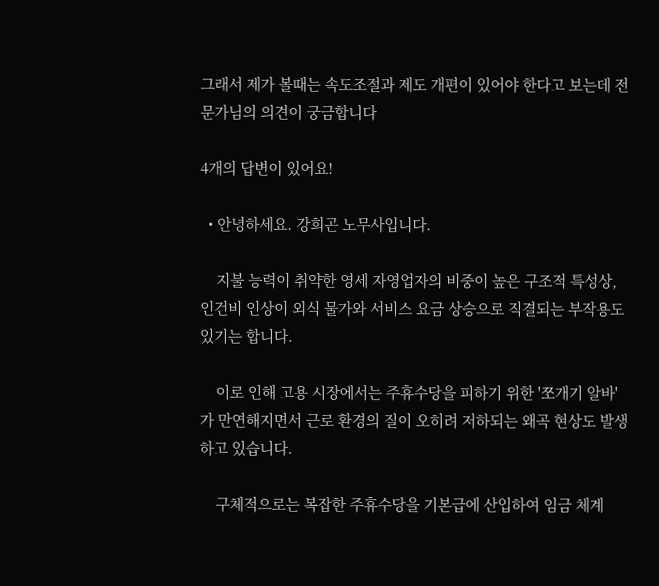그래서 제가 볼때는 속도조절과 제도 개편이 있어야 한다고 보는데 전문가님의 의견이 궁금합니다

4개의 답변이 있어요!

  • 안녕하세요. 강희곤 노무사입니다.

    지불 능력이 취약한 영세 자영업자의 비중이 높은 구조적 특성상, 인건비 인상이 외식 물가와 서비스 요금 상승으로 직결되는 부작용도 있기는 합니다.

    이로 인해 고용 시장에서는 주휴수당을 피하기 위한 '쪼개기 알바'가 만연해지면서 근로 환경의 질이 오히려 저하되는 왜곡 현상도 발생하고 있습니다.

    구체적으로는 복잡한 주휴수당을 기본급에 산입하여 임금 체계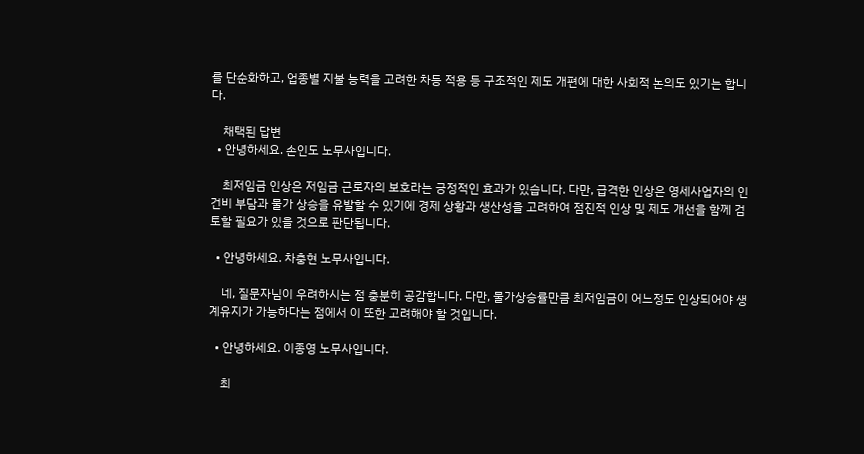를 단순화하고, 업종별 지불 능력을 고려한 차등 적용 등 구조적인 제도 개편에 대한 사회적 논의도 있기는 합니다.

    채택된 답변
  • 안녕하세요. 손인도 노무사입니다.

    최저임금 인상은 저임금 근로자의 보호라는 긍정적인 효과가 있습니다. 다만, 급격한 인상은 영세사업자의 인건비 부담과 물가 상승을 유발할 수 있기에 경제 상황과 생산성을 고려하여 점진적 인상 및 제도 개선을 함께 검토할 필요가 있을 것으로 판단됩니다.

  • 안녕하세요. 차충현 노무사입니다.

    네, 질문자님이 우려하시는 점 충분히 공감합니다. 다만, 물가상승률만큼 최저임금이 어느정도 인상되어야 생계유지가 가능하다는 점에서 이 또한 고려해야 할 것입니다.

  • 안녕하세요. 이종영 노무사입니다.

    최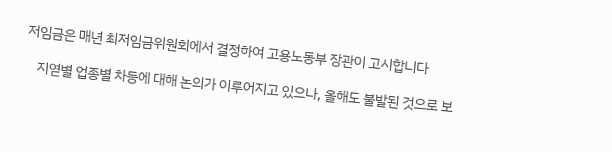저임금은 매년 최저임금위원회에서 결정하여 고용노동부 장관이 고시합니다

    지엳별 업종별 차등에 대해 논의가 이루어지고 있으나, 올해도 불발된 것으로 보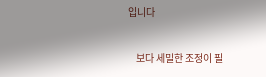입니다

    보다 세밀한 조정이 필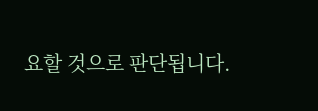요할 것으로 판단됩니다.